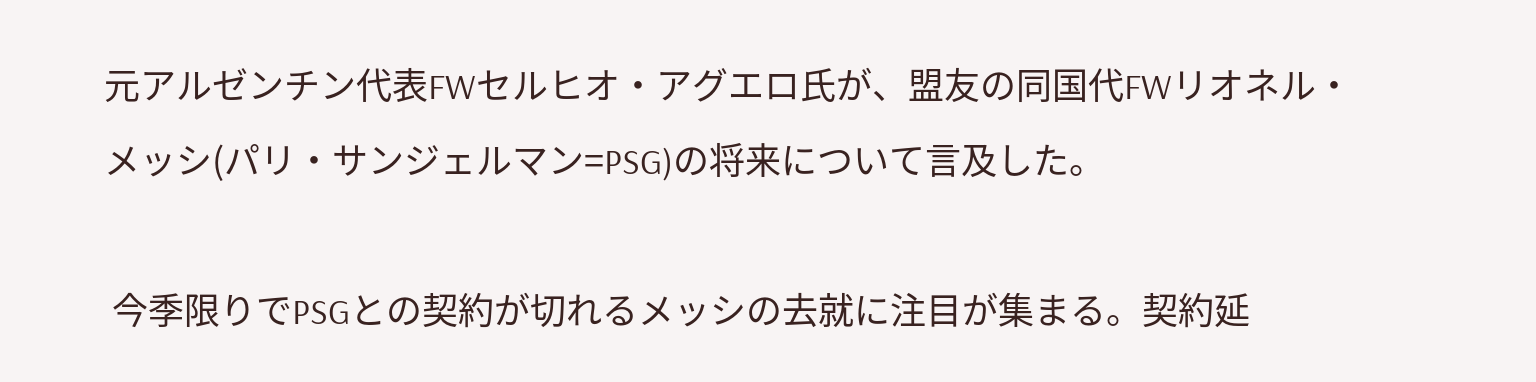元アルゼンチン代表FWセルヒオ・アグエロ氏が、盟友の同国代FWリオネル・メッシ(パリ・サンジェルマン=PSG)の将来について言及した。

 今季限りでPSGとの契約が切れるメッシの去就に注目が集まる。契約延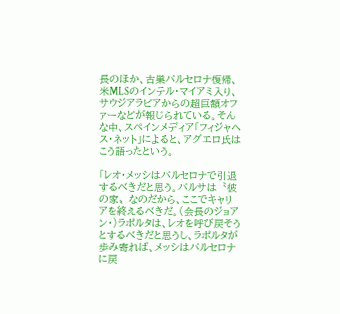長のほか、古巣バルセロナ復帰、米MLSのインテル・マイアミ入り、サウジアラビアからの超巨額オファーなどが報じられている。そんな中、スペインメディア「フィジャヘス・ネット」によると、アグエロ氏はこう語ったという。

「レオ・メッシはバルセロナで引退するべきだと思う。バルサは〝彼の家〟なのだから、ここでキャリアを終えるべきだ。(会長のジョアン・)ラポルタは、レオを呼び戻そうとするべきだと思うし、ラポルタが歩み寄れば、メッシはバルセロナに戻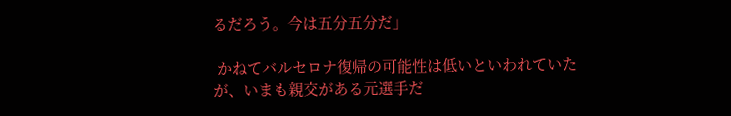るだろう。今は五分五分だ」

 かねてバルセロナ復帰の可能性は低いといわれていたが、いまも親交がある元選手だ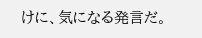けに、気になる発言だ。